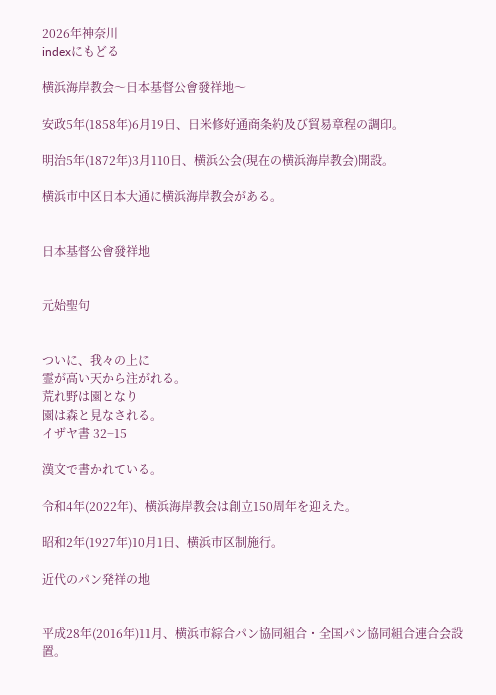2026年神奈川
indexにもどる

横浜海岸教会〜日本基督公會發祥地〜

安政5年(1858年)6月19日、日米修好通商条約及び貿易章程の調印。

明治5年(1872年)3月110日、横浜公会(現在の横浜海岸教会)開設。

横浜市中区日本大通に横浜海岸教会がある。


日本基督公會發祥地


元始聖句


ついに、我々の上に
霊が高い天から注がれる。
荒れ野は園となり
園は森と見なされる。
イザヤ書 32−15

漢文で書かれている。

令和4年(2022年)、横浜海岸教会は創立150周年を迎えた。

昭和2年(1927年)10月1日、横浜市区制施行。

近代のパン発祥の地


平成28年(2016年)11月、横浜市綜合パン協同組合・全国パン協同組合連合会設置。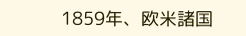1859年、欧米諸国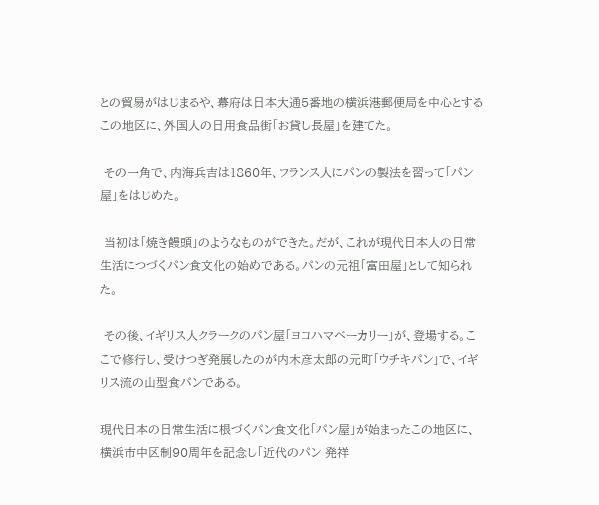との貿易がはじまるや、幕府は日本大通5番地の横浜港郵便局を中心とするこの地区に、外国人の日用食品街「お貸し長屋」を建てた。

 その一角で、内海兵吉は1860年、フランス人にパンの製法を習って「パン屋」をはじめた。

 当初は「焼き饅頭」のようなものができた。だが、これが現代日本人の日常生活につづくパン食文化の始めである。パンの元祖「富田屋」として知られた。

 その後、イギリス人クラークのパン屋「ヨコハマベーカリー」が、登場する。ここで修行し、受けつぎ発展したのが内木彦太郎の元町「ウチキパン」で、イギリス流の山型食パンである。

現代日本の日常生活に根づくパン食文化「パン屋」が始まったこの地区に、横浜市中区制90周年を記念し「近代のパン 発祥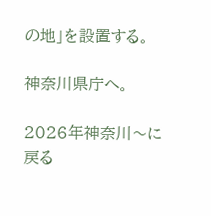の地」を設置する。

神奈川県庁へ。

2026年神奈川〜に戻る